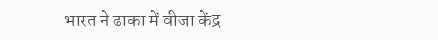भारत ने ढाका में वीजा केंद्र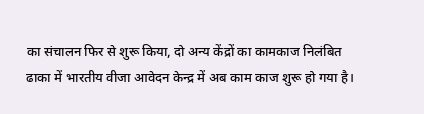का संचालन फिर से शुरू किया, दो अन्य केंद्रों का कामकाज निलंबित
ढाका में भारतीय वीजा आवेदन केन्द्र में अब काम काज शुरू हो गया है।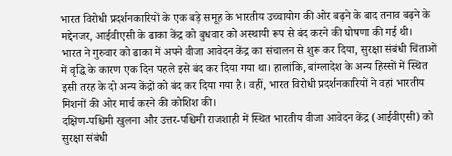भारत विरोधी प्रदर्शनकारियों के एक बड़े समूह के भारतीय उच्चायोग की ओर बढ़ने के बाद तनाव बढ़ने के मद्देनजर, आईवीएसी के ढाका केंद्र को बुधवार को अस्थायी रूप से बंद करने की घोषणा की गई थी।
भारत ने गुरुवार को ढाका में अपने वीजा आवेदन केंद्र का संचालन से शुरू कर दिया, सुरक्षा संबंधी चिंताओं में वृद्धि के कारण एक दिन पहले इसे बंद कर दिया गया था। हालांकि, बांग्लादेश के अन्य हिस्सों में स्थित इसी तरह के दो अन्य केंद्रों को बंद कर दिया गया है। वहीं, भारत विरोधी प्रदर्शनकारियों ने वहां भारतीय मिशनों की ओर मार्च करने की कोशिश की।
दक्षिण-पश्चिमी खुलना और उत्तर-पश्चिमी राजशाही में स्थित भारतीय वीजा आवेदन केंद्र (आईवीएसी) को सुरक्षा संबंधी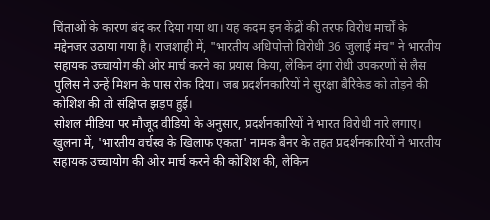चिंताओं के कारण बंद कर दिया गया था। यह कदम इन केंद्रों की तरफ विरोध मार्चों के मद्देनजर उठाया गया है। राजशाही में, "भारतीय अधिपोत्तो विरोधी 36 जुलाई मंच" ने भारतीय सहायक उच्चायोग की ओर मार्च करने का प्रयास किया, लेकिन दंगा रोधी उपकरणों से लैस पुलिस ने उन्हें मिशन के पास रोक दिया। जब प्रदर्शनकारियों ने सुरक्षा बैरिकेड को तोड़ने की कोशिश की तो संक्षिप्त झड़प हुई।
सोशल मीडिया पर मौजूद वीडियो के अनुसार, प्रदर्शनकारियों ने भारत विरोधी नारे लगाए। खुलना में, 'भारतीय वर्चस्व के खिलाफ एकता' नामक बैनर के तहत प्रदर्शनकारियों ने भारतीय सहायक उच्चायोग की ओर मार्च करने की कोशिश की, लेकिन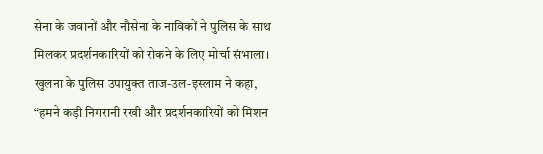सेना के जवानों और नौसेना के नाविकों ने पुलिस के साथ मिलकर प्रदर्शनकारियों को रोकने के लिए मोर्चा संभाला।
खुलना के पुलिस उपायुक्त ताज-उल-इस्लाम ने कहा, “हमने कड़ी निगरानी रखी और प्रदर्शनकारियों को मिशन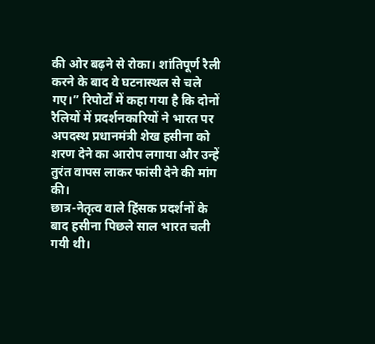की ओर बढ़ने से रोका। शांतिपूर्ण रैली करने के बाद वे घटनास्थल से चले गए।” रिपोर्टों में कहा गया है कि दोनों रैलियों में प्रदर्शनकारियों ने भारत पर अपदस्थ प्रधानमंत्री शेख हसीना को शरण देने का आरोप लगाया और उन्हें तुरंत वापस लाकर फांसी देने की मांग की।
छात्र-नेतृत्व वाले हिंसक प्रदर्शनों के बाद हसीना पिछले साल भारत चली गयी थी।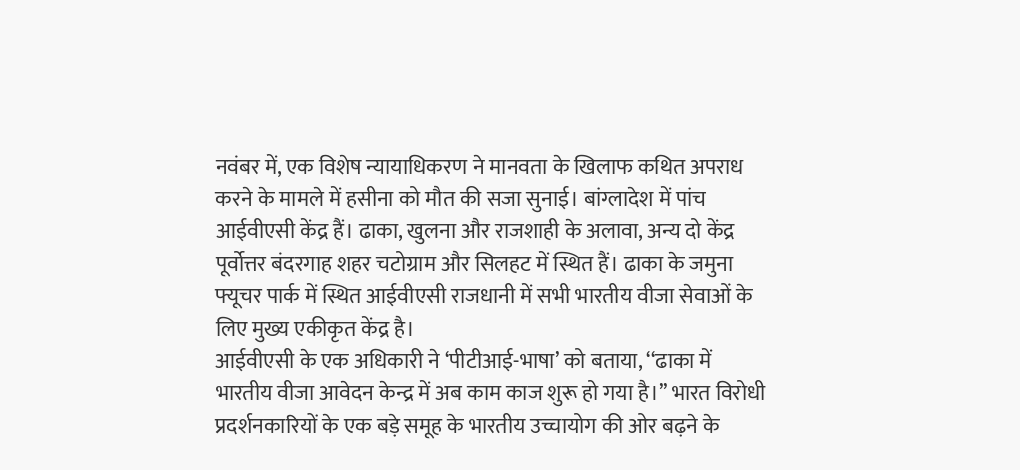नवंबर में, एक विशेष न्यायाधिकरण ने मानवता के खिलाफ कथित अपराध करने के मामले में हसीना को मौत की सजा सुनाई। बांग्लादेश में पांच आईवीएसी केंद्र हैं। ढाका, खुलना और राजशाही के अलावा, अन्य दो केंद्र पूर्वोत्तर बंदरगाह शहर चटोग्राम और सिलहट में स्थित हैं। ढाका के जमुना फ्यूचर पार्क में स्थित आईवीएसी राजधानी में सभी भारतीय वीजा सेवाओं के लिए मुख्य एकीकृत केंद्र है।
आईवीएसी के एक अधिकारी ने ‘पीटीआई-भाषा’ को बताया, ‘‘ढाका में भारतीय वीजा आवेदन केन्द्र में अब काम काज शुरू हो गया है।’’ भारत विरोधी प्रदर्शनकारियों के एक बड़े समूह के भारतीय उच्चायोग की ओर बढ़ने के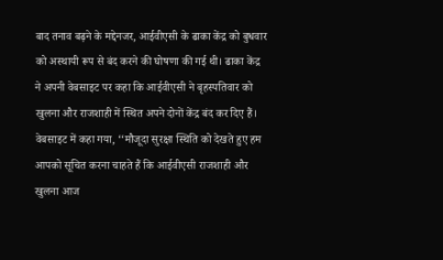बाद तनाव बढ़ने के मद्देनजर, आईवीएसी के ढाका केंद्र को बुधवार को अस्थायी रूप से बंद करने की घोषणा की गई थी। ढाका केंद्र ने अपनी वेबसाइट पर कहा कि आईवीएसी ने बृहस्पतिवार को खुलना और राजशाही में स्थित अपने दोनों केंद्र बंद कर दिए हैं।
वेबसाइट में कहा गया, ‘‘मौजूदा सुरक्षा स्थिति को देखते हुए हम आपको सूचित करना चाहते हैं कि आईवीएसी राजशाही और खुलना आज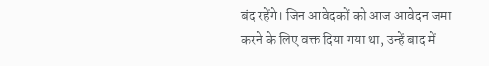बंद रहेंगे। जिन आवेदकों को आज आवेदन जमा करने के लिए वक्त दिया गया था, उन्हें बाद में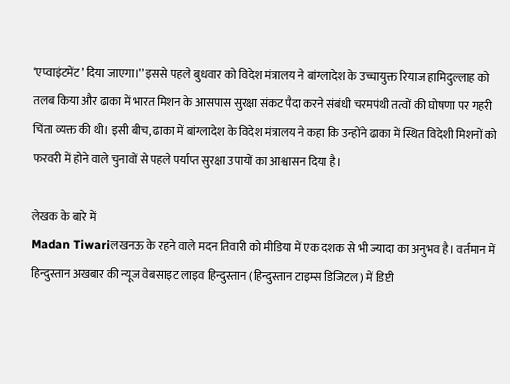‘एप्वाइंटमेंट’ दिया जाएगा।’’ इससे पहले बुधवार को विदेश मंत्रालय ने बांग्लादेश के उच्चायुक्त रियाज हामिदुल्लाह को तलब किया और ढाका में भारत मिशन के आसपास सुरक्षा संकट पैदा करने संबंधी चरमपंथी तत्वों की घोषणा पर गहरी चिंता व्यक्त की थी। इसी बीच, ढाका में बांग्लादेश के विदेश मंत्रालय ने कहा कि उन्होंने ढाका में स्थित विदेशी मिशनों को फरवरी में होने वाले चुनावों से पहले पर्याप्त सुरक्षा उपायों का आश्वासन दिया है।

लेखक के बारे में
Madan Tiwariलखनऊ के रहने वाले मदन तिवारी को मीडिया में एक दशक से भी ज्यादा का अनुभव है। वर्तमान में हिन्दुस्तान अखबार की न्यूज वेबसाइट लाइव हिन्दुस्तान (हिन्दुस्तान टाइम्स डिजिटल) में डिप्टी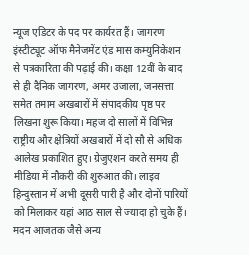न्यूज एडिटर के पद पर कार्यरत हैं। जागरण इंस्टीट्यूट ऑफ मैनेजमेंट एंड मास कम्युनिकेशन से पत्रकारिता की पढ़ाई की। कक्षा 12वीं के बाद से ही दैनिक जागरण, अमर उजाला, जनसत्ता समेत तमाम अखबारों में संपादकीय पृष्ठ पर लिखना शुरू किया। महज दो सालों में विभिन्न राष्ट्रीय और क्षेत्रियों अखबारों में दो सौ से अधिक आलेख प्रकाशित हुए। ग्रेजुएशन करते समय ही मीडिया में नौकरी की शुरुआत की। लाइव हिन्दुस्तान में अभी दूसरी पारी है और दोनों पारियों को मिलाकर यहां आठ साल से ज्यादा हो चुके हैं। मदन आजतक जैसे अन्य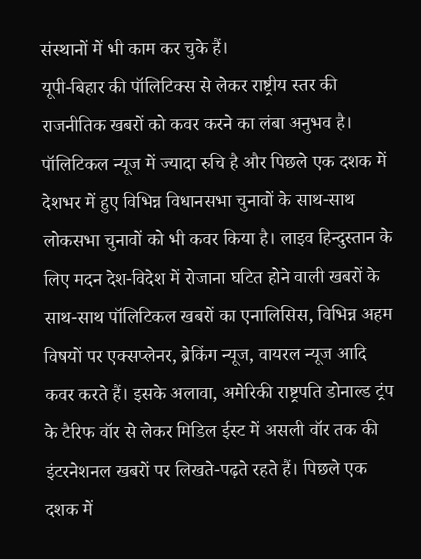संस्थानों में भी काम कर चुके हैं।
यूपी-बिहार की पॉलिटिक्स से लेकर राष्ट्रीय स्तर की राजनीतिक खबरों को कवर करने का लंबा अनुभव है। पॉलिटिकल न्यूज में ज्यादा रुचि है और पिछले एक दशक में देशभर में हुए विभिन्न विधानसभा चुनावों के साथ-साथ लोकसभा चुनावों को भी कवर किया है। लाइव हिन्दुस्तान के लिए मदन देश-विदेश में रोजाना घटित होने वाली खबरों के साथ-साथ पॉलिटिकल खबरों का एनालिसिस, विभिन्न अहम विषयों पर एक्सप्लेनर, ब्रेकिंग न्यूज, वायरल न्यूज आदि कवर करते हैं। इसके अलावा, अमेरिकी राष्ट्रपति डोनाल्ड ट्रंप के टैरिफ वॉर से लेकर मिडिल ईस्ट में असली वॉर तक की इंटरनेशनल खबरों पर लिखते-पढ़ते रहते हैं। पिछले एक दशक में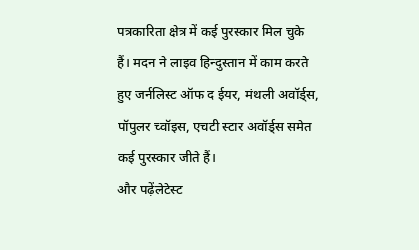पत्रकारिता क्षेत्र में कई पुरस्कार मिल चुके हैं। मदन ने लाइव हिन्दुस्तान में काम करते हुए जर्नलिस्ट ऑफ द ईयर, मंथली अवॉर्ड्स, पॉपुलर च्वॉइस, एचटी स्टार अवॉर्ड्स समेत कई पुरस्कार जीते हैं।
और पढ़ेंलेटेस्ट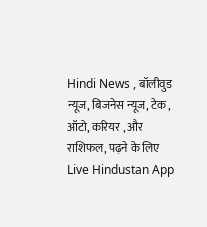Hindi News , बॉलीवुड न्यूज, बिजनेस न्यूज, टेक , ऑटो, करियर , और राशिफल, पढ़ने के लिए Live Hindustan App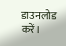डाउनलोड करें।